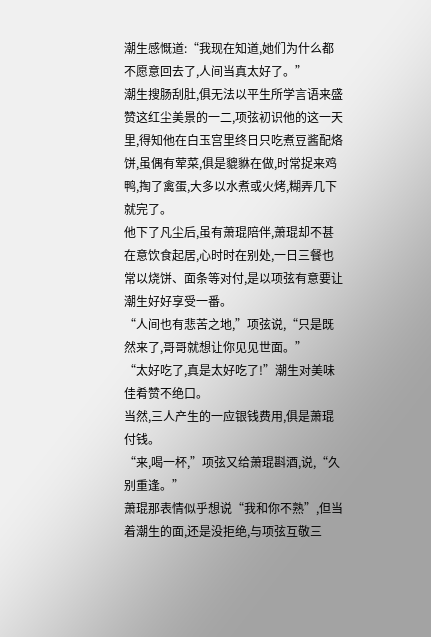潮生感慨道:“我现在知道,她们为什么都不愿意回去了,人间当真太好了。”
潮生搜肠刮肚,俱无法以平生所学言语来盛赞这红尘美景的一二,项弦初识他的这一天里,得知他在白玉宫里终日只吃煮豆酱配烙饼,虽偶有荤菜,俱是貔貅在做,时常捉来鸡鸭,掏了禽蛋,大多以水煮或火烤,糊弄几下就完了。
他下了凡尘后,虽有萧琨陪伴,萧琨却不甚在意饮食起居,心时时在别处,一日三餐也常以烧饼、面条等对付,是以项弦有意要让潮生好好享受一番。
“人间也有悲苦之地,”项弦说,“只是既然来了,哥哥就想让你见见世面。”
“太好吃了,真是太好吃了!”潮生对美味佳肴赞不绝口。
当然,三人产生的一应银钱费用,俱是萧琨付钱。
“来,喝一杯,”项弦又给萧琨斟酒,说,“久别重逢。”
萧琨那表情似乎想说“我和你不熟”,但当着潮生的面,还是没拒绝,与项弦互敬三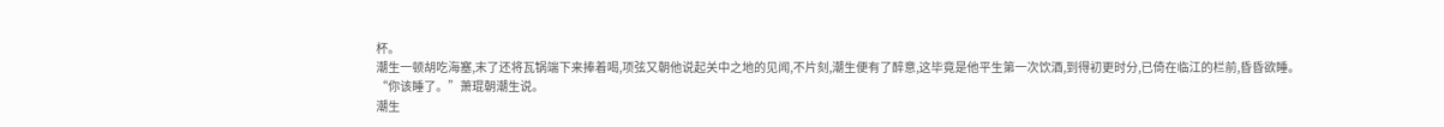杯。
潮生一顿胡吃海塞,末了还将瓦锅端下来捧着喝,项弦又朝他说起关中之地的见闻,不片刻,潮生便有了醉意,这毕竟是他平生第一次饮酒,到得初更时分,已倚在临江的栏前,昏昏欲睡。
“你该睡了。”萧琨朝潮生说。
潮生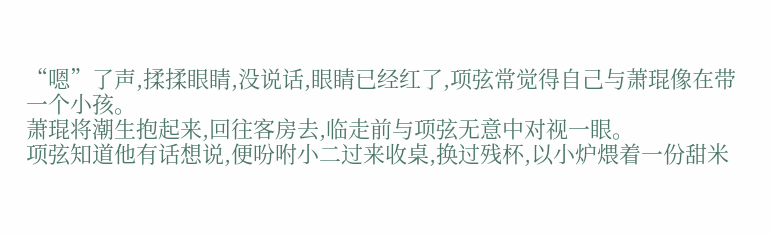“嗯”了声,揉揉眼睛,没说话,眼睛已经红了,项弦常觉得自己与萧琨像在带一个小孩。
萧琨将潮生抱起来,回往客房去,临走前与项弦无意中对视一眼。
项弦知道他有话想说,便吩咐小二过来收桌,换过残杯,以小炉煨着一份甜米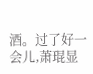酒。过了好一会儿,萧琨显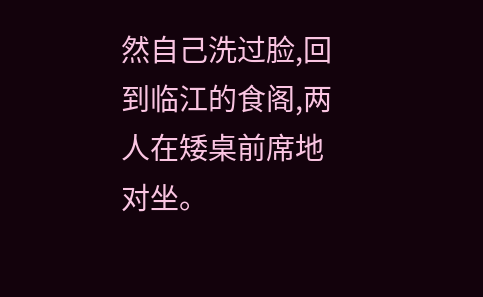然自己洗过脸,回到临江的食阁,两人在矮桌前席地对坐。